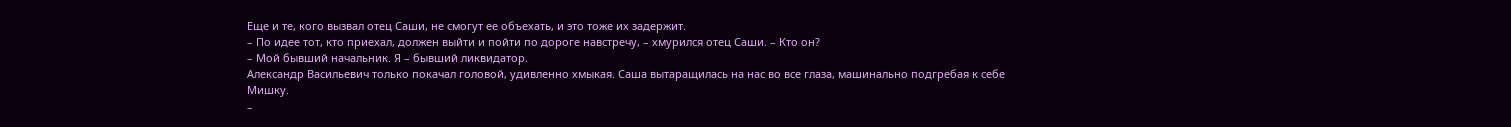Еще и те, кого вызвал отец Саши, не смогут ее объехать, и это тоже их задержит.
– По идее тот, кто приехал, должен выйти и пойти по дороге навстречу, – хмурился отец Саши. – Кто он?
– Мой бывший начальник. Я – бывший ликвидатор.
Александр Васильевич только покачал головой, удивленно хмыкая. Саша вытаращилась на нас во все глаза, машинально подгребая к себе Мишку.
–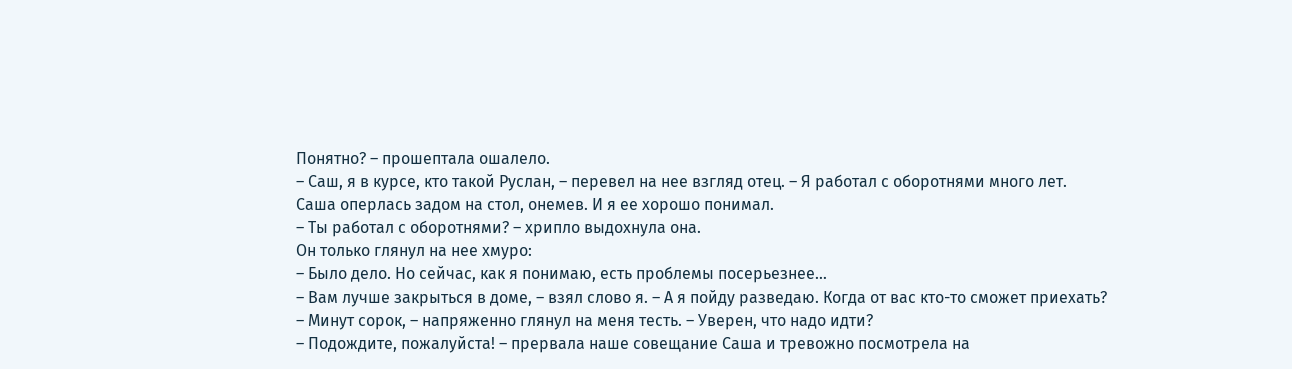Понятно? – прошептала ошалело.
– Саш, я в курсе, кто такой Руслан, – перевел на нее взгляд отец. – Я работал с оборотнями много лет.
Саша оперлась задом на стол, онемев. И я ее хорошо понимал.
– Ты работал с оборотнями? – хрипло выдохнула она.
Он только глянул на нее хмуро:
– Было дело. Но сейчас, как я понимаю, есть проблемы посерьезнее…
– Вам лучше закрыться в доме, – взял слово я. – А я пойду разведаю. Когда от вас кто-то сможет приехать?
– Минут сорок, – напряженно глянул на меня тесть. – Уверен, что надо идти?
– Подождите, пожалуйста! – прервала наше совещание Саша и тревожно посмотрела на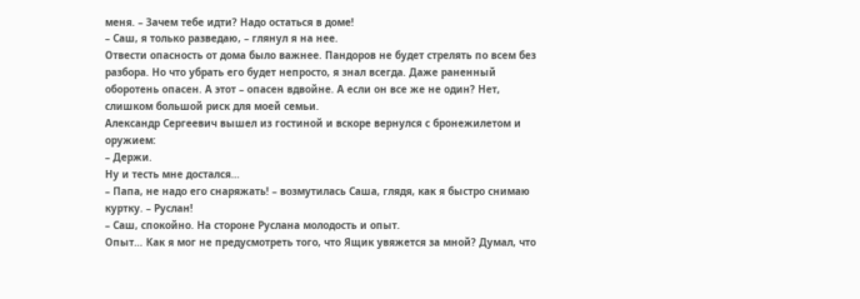меня. – Зачем тебе идти? Надо остаться в доме!
– Саш, я только разведаю, – глянул я на нее.
Отвести опасность от дома было важнее. Пандоров не будет стрелять по всем без разбора. Но что убрать его будет непросто, я знал всегда. Даже раненный оборотень опасен. А этот – опасен вдвойне. А если он все же не один? Нет, слишком большой риск для моей семьи.
Александр Сергеевич вышел из гостиной и вскоре вернулся с бронежилетом и оружием:
– Держи.
Ну и тесть мне достался…
– Папа, не надо его снаряжать! – возмутилась Саша, глядя, как я быстро снимаю куртку. – Руслан!
– Саш, спокойно. На стороне Руслана молодость и опыт.
Опыт… Как я мог не предусмотреть того, что Ящик увяжется за мной? Думал, что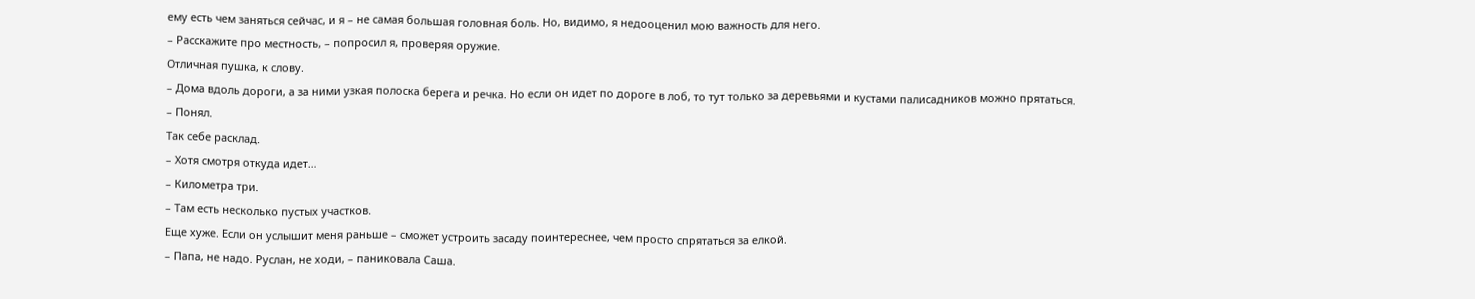ему есть чем заняться сейчас, и я – не самая большая головная боль. Но, видимо, я недооценил мою важность для него.
– Расскажите про местность, – попросил я, проверяя оружие.
Отличная пушка, к слову.
– Дома вдоль дороги, а за ними узкая полоска берега и речка. Но если он идет по дороге в лоб, то тут только за деревьями и кустами палисадников можно прятаться.
– Понял.
Так себе расклад.
– Хотя смотря откуда идет…
– Километра три.
– Там есть несколько пустых участков.
Еще хуже. Если он услышит меня раньше – сможет устроить засаду поинтереснее, чем просто спрятаться за елкой.
– Папа, не надо. Руслан, не ходи, – паниковала Саша.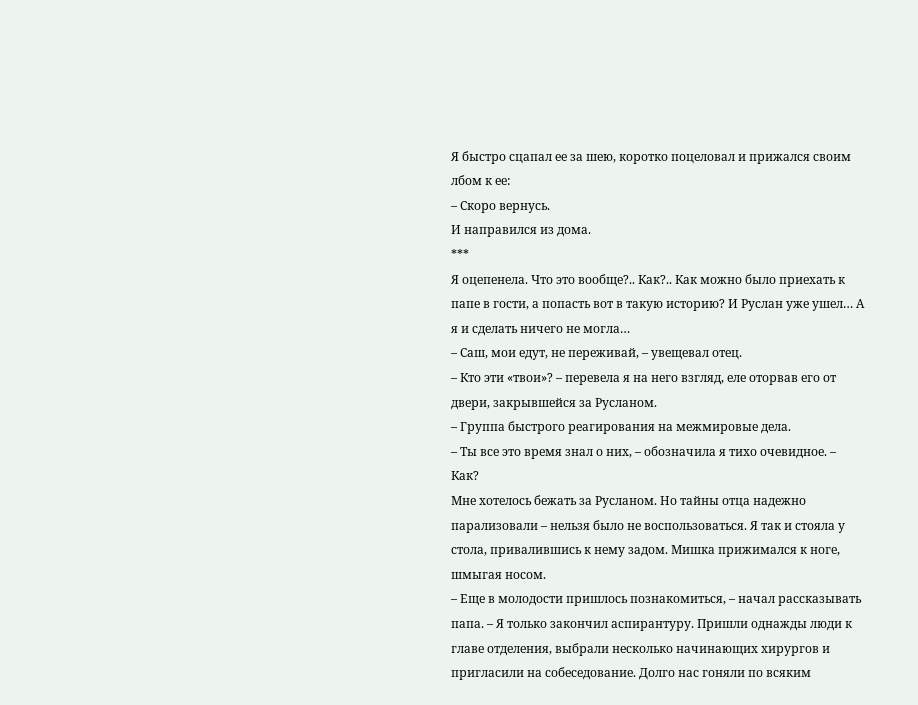Я быстро сцапал ее за шею, коротко поцеловал и прижался своим лбом к ее:
– Скоро вернусь.
И направился из дома.
***
Я оцепенела. Что это вообще?.. Как?.. Как можно было приехать к папе в гости, а попасть вот в такую историю? И Руслан уже ушел… А я и сделать ничего не могла…
– Саш, мои едут, не переживай, – увещевал отец.
– Кто эти «твои»? – перевела я на него взгляд, еле оторвав его от двери, закрывшейся за Русланом.
– Группа быстрого реагирования на межмировые дела.
– Ты все это время знал о них, – обозначила я тихо очевидное. – Как?
Мне хотелось бежать за Русланом. Но тайны отца надежно парализовали – нельзя было не воспользоваться. Я так и стояла у стола, привалившись к нему задом. Мишка прижимался к ноге, шмыгая носом.
– Еще в молодости пришлось познакомиться, – начал рассказывать папа. – Я только закончил аспирантуру. Пришли однажды люди к главе отделения, выбрали несколько начинающих хирургов и пригласили на собеседование. Долго нас гоняли по всяким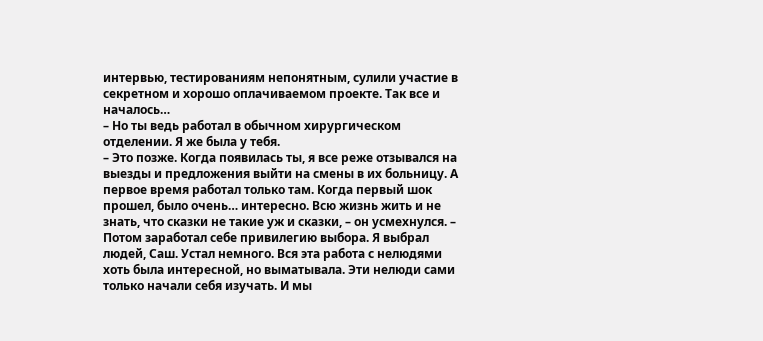интервью, тестированиям непонятным, сулили участие в секретном и хорошо оплачиваемом проекте. Так все и началось…
– Но ты ведь работал в обычном хирургическом отделении. Я же была у тебя.
– Это позже. Когда появилась ты, я все реже отзывался на выезды и предложения выйти на смены в их больницу. А первое время работал только там. Когда первый шок прошел, было очень… интересно. Всю жизнь жить и не знать, что сказки не такие уж и сказки, – он усмехнулся. – Потом заработал себе привилегию выбора. Я выбрал людей, Саш. Устал немного. Вся эта работа с нелюдями хоть была интересной, но выматывала. Эти нелюди сами только начали себя изучать. И мы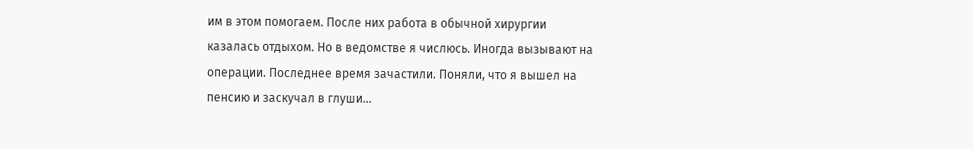им в этом помогаем. После них работа в обычной хирургии казалась отдыхом. Но в ведомстве я числюсь. Иногда вызывают на операции. Последнее время зачастили. Поняли, что я вышел на пенсию и заскучал в глуши…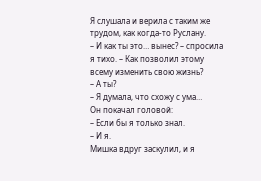Я слушала и верила с таким же трудом, как когда-то Руслану.
– И как ты это… вынес? – спросила я тихо. – Как позволил этому всему изменить свою жизнь?
– А ты?
– Я думала, что схожу с ума…
Он покачал головой:
– Если бы я только знал.
– И я.
Мишка вдруг заскулил, и я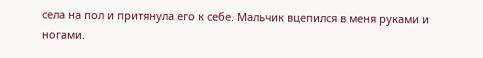села на пол и притянула его к себе. Мальчик вцепился в меня руками и ногами.